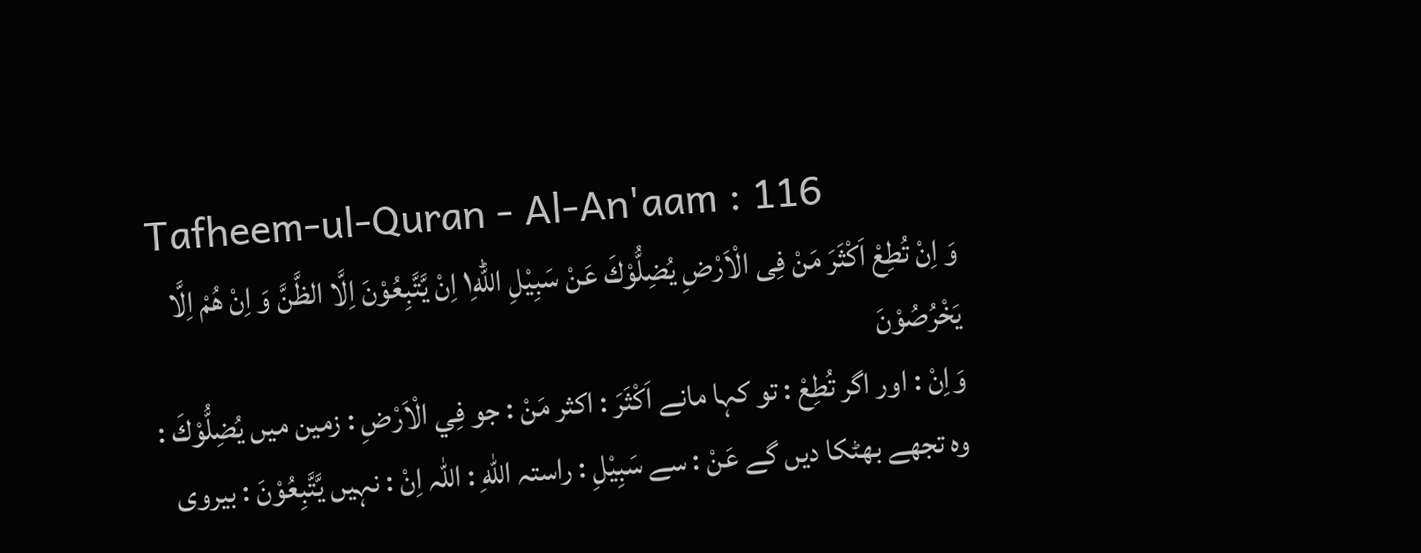Tafheem-ul-Quran - Al-An'aam : 116
وَ اِنْ تُطِعْ اَكْثَرَ مَنْ فِی الْاَرْضِ یُضِلُّوْكَ عَنْ سَبِیْلِ اللّٰهِ١ؕ اِنْ یَّتَّبِعُوْنَ اِلَّا الظَّنَّ وَ اِنْ هُمْ اِلَّا یَخْرُصُوْنَ
وَاِنْ : اور اگر تُطِعْ : تو کہا مانے اَكْثَرَ : اکثر مَنْ : جو فِي الْاَرْضِ : زمین میں يُضِلُّوْكَ : وہ تجھے بھٹکا دیں گے عَنْ : سے سَبِيْلِ : راستہ اللّٰهِ : اللہ اِنْ : نہیں يَّتَّبِعُوْنَ : بیروی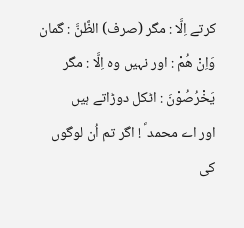کرتے اِلَّا : مگر (صرف) الظَّنَّ : گمان وَاِنْ هُمْ : اور نہیں وہ اِلَّا : مگر يَخْرُصُوْنَ : اٹکل دوڑاتے ہیں
اور اے محمد ؐ ! اگر تم اُن لوگوں کی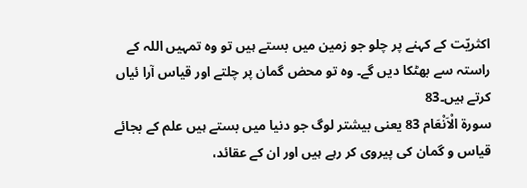اکثریّت کے کہنے پر چلو جو زمین میں بستے ہیں تو وہ تمہیں اللہ کے راستہ سے بھٹکا دیں گے۔ وہ تو محض گمان پر چلتے اور قیاس آرا ئیاں کرتے ہیں۔83
سورة الْاَنْعَام 83 یعنی بیشتر لوگ جو دنیا میں بستے ہیں علم کے بجائے قیاس و گمان کی پیروی کر رہے ہیں اور ان کے عقائد،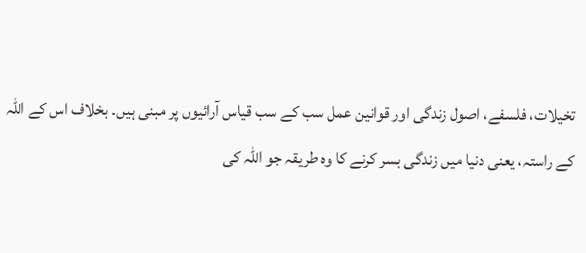تخیلات، فلسفے، اصول زندگی اور قوانین عمل سب کے سب قیاس آرائیوں پر مبنی ہیں۔ بخلاف اس کے اللہ کے راستہ، یعنی دنیا میں زندگی بسر کرنے کا وہ طریقہ جو اللہ کی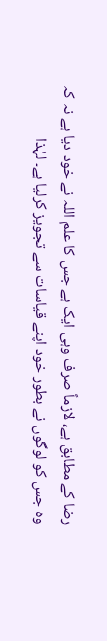رضا کے مطابق ہے، لازماً صرف وہی ایک ہے جس کا علم اللہ نے خود دیا ہے نہ کہ وہ جس کو لوگوں نے بطور خود اپنے قیاسات سے تجویز کرلیا ہے۔ لہٰذا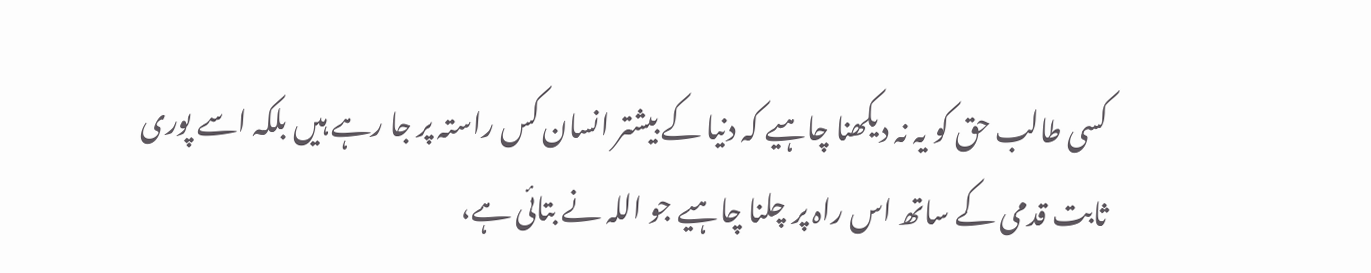کسی طالب حق کو یہ نہ دیکھنا چاہیے کہ دنیا کے بیشتر انسان کس راستہ پر جا رہے ہیں بلکہ اسے پوری ثابت قدمی کے ساتھ اس راہ پر چلنا چاہیے جو اللہ نے بتائی ہے،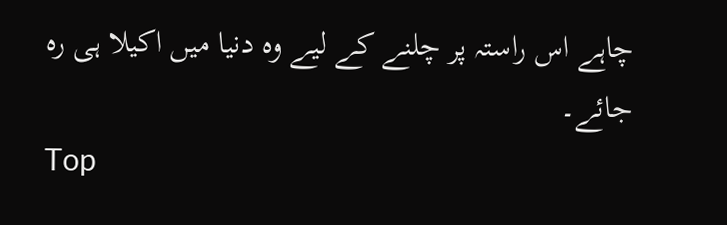چاہے اس راستہ پر چلنے کے لیے وہ دنیا میں اکیلا ہی رہ جائے۔
Top